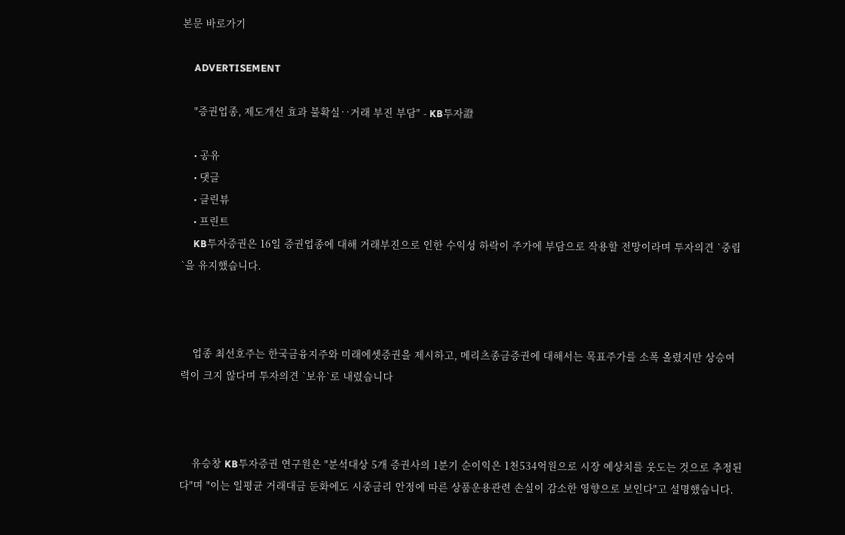본문 바로가기

    ADVERTISEMENT

    "증권업종, 제도개선 효과 불확실‥거래 부진 부담" - KB투자證

    • 공유
    • 댓글
    • 클린뷰
    • 프린트
    KB투자증권은 16일 증권업종에 대해 거래부진으로 인한 수익성 하락이 주가에 부담으로 작용할 전망이라며 투자의견 `중립`을 유지했습니다.



    업종 최선호주는 한국금융지주와 미래에셋증권을 제시하고, 메리츠종금증권에 대해서는 목표주가를 소폭 올렸지만 상승여력이 크지 않다며 투자의견 `보유`로 내렸습니다



    유승창 KB투자증권 연구원은 "분석대상 5개 증권사의 1분기 순이익은 1천534억원으로 시장 예상치를 웃도는 것으로 추정된다"며 "이는 일평균 거래대금 둔화에도 시중금리 안정에 따른 상품운용관련 손실이 감소한 영향으로 보인다"고 설명했습니다.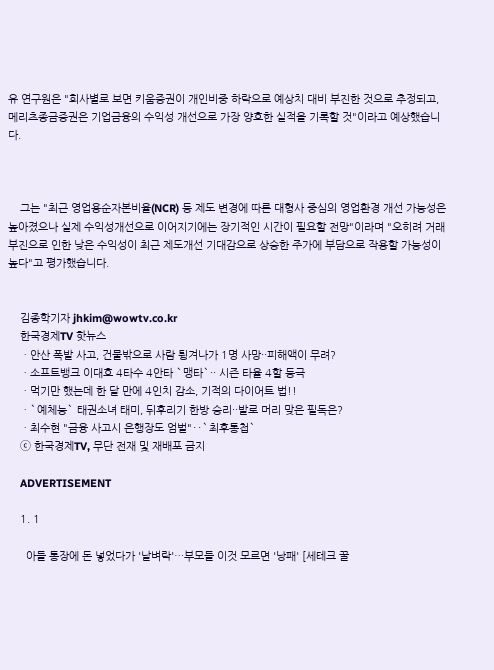유 연구원은 "회사별로 보면 키움증권이 개인비중 하락으로 예상치 대비 부진한 것으로 추정되고, 메리츠종금증권은 기업금융의 수익성 개선으로 가장 양호한 실적을 기록할 것"이라고 예상했습니다.



    그는 "최근 영업용순자본비율(NCR) 등 제도 변경에 따른 대형사 중심의 영업환경 개선 가능성은 높아졌으나 실제 수익성개선으로 이어지기에는 장기적인 시간이 필요할 전망"이라며 "오히려 거래 부진으로 인한 낮은 수익성이 최근 제도개선 기대감으로 상승한 주가에 부담으로 작용할 가능성이 높다"고 평가했습니다.


    김종학기자 jhkim@wowtv.co.kr
    한국경제TV 핫뉴스
    ㆍ안산 폭발 사고, 건물밖으로 사람 튕겨나가 1명 사망··피해액이 무려?
    ㆍ소프트뱅크 이대호 4타수 4안타 `맹타`·· 시즌 타율 4할 등극
    ㆍ먹기만 했는데 한 달 만에 4인치 감소, 기적의 다이어트 법!!
    ㆍ`예체능` 태권소녀 태미, 뒤후리기 한방 승리··발로 머리 맞은 필독은?
    ㆍ최수현 "금융 사고시 은행장도 엄벌"‥`최후통첩`
    ⓒ 한국경제TV, 무단 전재 및 재배포 금지

    ADVERTISEMENT

    1. 1

      아들 통장에 돈 넣었다가 '날벼락'…부모들 이것 모르면 '낭패' [세테크 꿀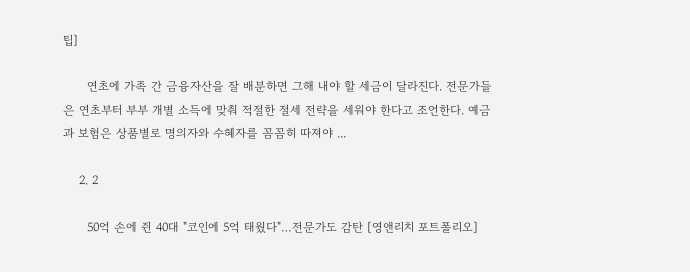팁]

      연초에 가족 간 금융자산을 잘 배분하면 그해 내야 할 세금이 달라진다. 전문가들은 연초부터 부부 개별 소득에 맞춰 적절한 절세 전략을 세워야 한다고 조언한다. 예금과 보험은 상품별로 명의자와 수혜자를 꼼꼼히 따져야 ...

    2. 2

      50억 손에 쥔 40대 "코인에 5억 태웠다"…전문가도 감탄 [영앤리치 포트폴리오]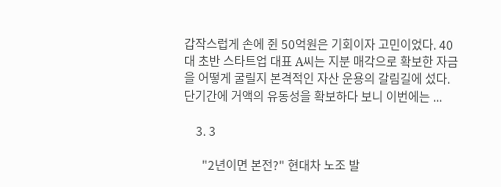갑작스럽게 손에 쥔 50억원은 기회이자 고민이었다. 40대 초반 스타트업 대표 A씨는 지분 매각으로 확보한 자금을 어떻게 굴릴지 본격적인 자산 운용의 갈림길에 섰다. 단기간에 거액의 유동성을 확보하다 보니 이번에는 ...

    3. 3

      "2년이면 본전?" 현대차 노조 발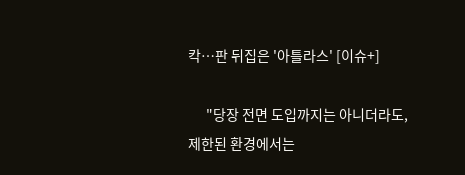칵…판 뒤집은 '아틀라스' [이슈+]

      "당장 전면 도입까지는 아니더라도, 제한된 환경에서는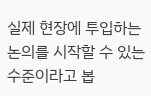실제 현장에 투입하는 논의를 시작할 수 있는 수준이라고 봅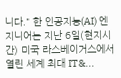니다." 한 인공지능(AI) 엔지니어는 지난 6일(현지시간) 미국 라스베이거스에서 열린 세계 최대 IT&...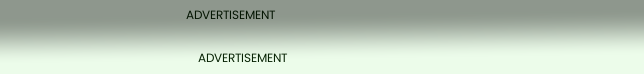ADVERTISEMENT

    ADVERTISEMENT